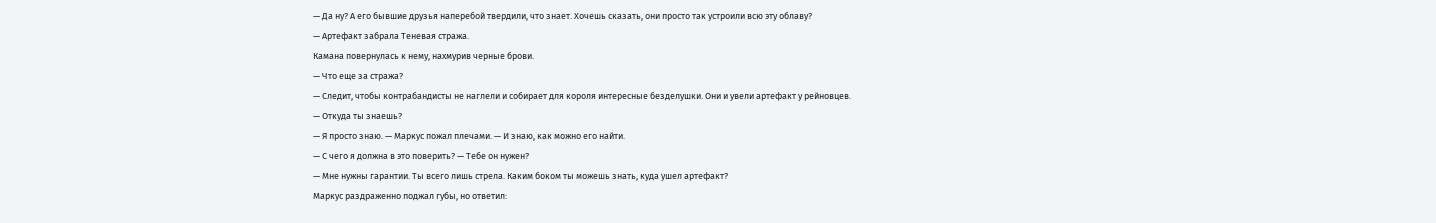— Да ну? А его бывшие друзья наперебой твердили, что знает. Хочешь сказать, они просто так устроили всю эту облаву?
— Артефакт забрала Теневая стража.
Камана повернулась к нему, нахмурив черные брови.
— Что еще за стража?
— Следит, чтобы контрабандисты не наглели и собирает для короля интересные безделушки. Они и увели артефакт у рейновцев.
— Откуда ты знаешь?
— Я просто знаю. — Маркус пожал плечами. — И знаю, как можно его найти.
— С чего я должна в это поверить? — Тебе он нужен?
— Мне нужны гарантии. Ты всего лишь стрела. Каким боком ты можешь знать, куда ушел артефакт?
Маркус раздраженно поджал губы, но ответил: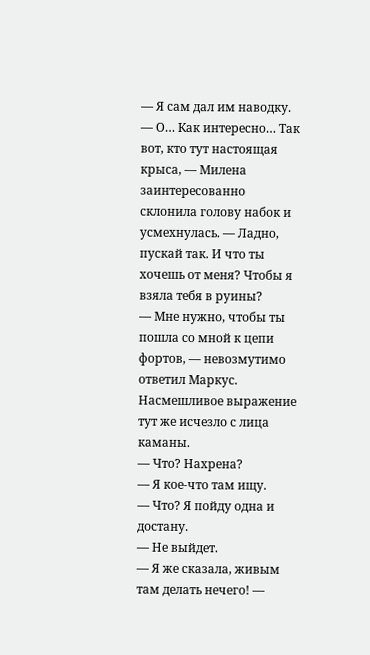— Я сам дал им наводку.
— О… Как интересно… Так вот, кто тут настоящая крыса, — Милена заинтересованно склонила голову набок и усмехнулась. — Ладно, пускай так. И что ты хочешь от меня? Чтобы я взяла тебя в руины?
— Мне нужно, чтобы ты пошла со мной к цепи фортов, — невозмутимо ответил Маркус. Насмешливое выражение тут же исчезло с лица каманы.
— Что? Нахрена?
— Я кое-что там ищу.
— Что? Я пойду одна и достану.
— Не выйдет.
— Я же сказала, живым там делать нечего! —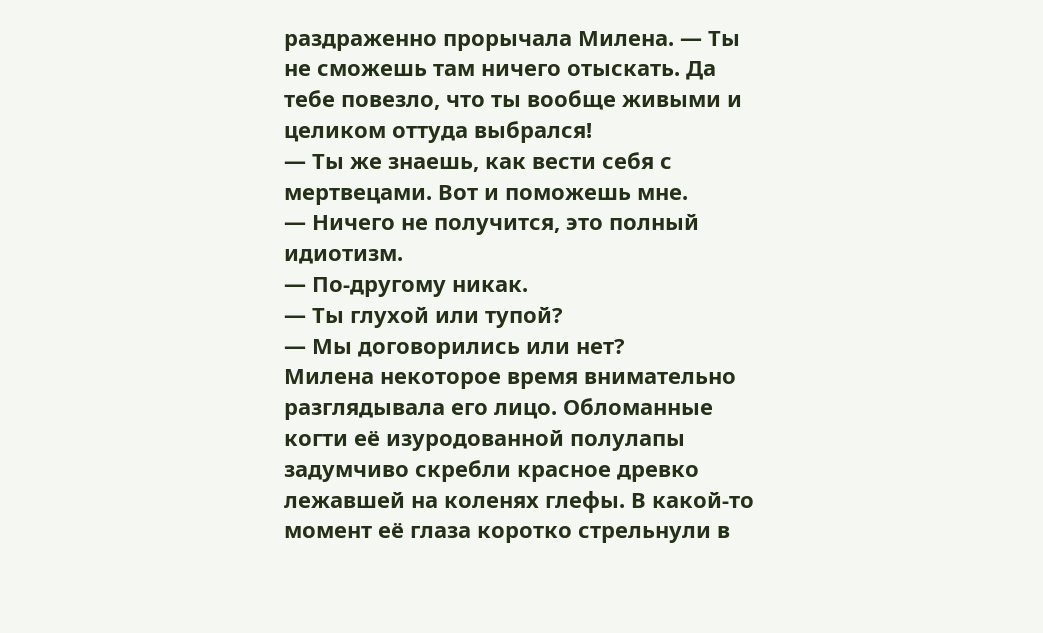раздраженно прорычала Милена. — Ты не сможешь там ничего отыскать. Да тебе повезло, что ты вообще живыми и целиком оттуда выбрался!
— Ты же знаешь, как вести себя с мертвецами. Вот и поможешь мне.
— Ничего не получится, это полный идиотизм.
— По-другому никак.
— Ты глухой или тупой?
— Мы договорились или нет?
Милена некоторое время внимательно разглядывала его лицо. Обломанные когти её изуродованной полулапы задумчиво скребли красное древко лежавшей на коленях глефы. В какой-то момент её глаза коротко стрельнули в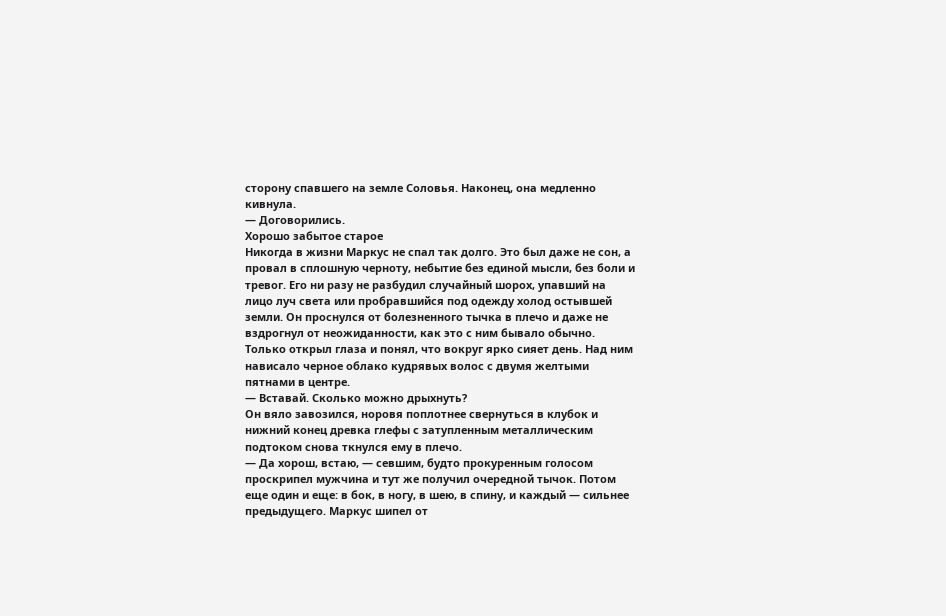сторону спавшего на земле Соловья. Наконец, она медленно кивнула.
— Договорились.
Хорошо забытое старое
Никогда в жизни Маркус не спал так долго. Это был даже не сон, а провал в сплошную черноту, небытие без единой мысли, без боли и тревог. Его ни разу не разбудил случайный шорох, упавший на лицо луч света или пробравшийся под одежду холод остывшей земли. Он проснулся от болезненного тычка в плечо и даже не вздрогнул от неожиданности, как это с ним бывало обычно. Только открыл глаза и понял, что вокруг ярко сияет день. Над ним нависало черное облако кудрявых волос с двумя желтыми пятнами в центре.
— Вставай. Сколько можно дрыхнуть?
Он вяло завозился, норовя поплотнее свернуться в клубок и нижний конец древка глефы с затупленным металлическим подтоком снова ткнулся ему в плечо.
— Да хорош, встаю, — севшим, будто прокуренным голосом проскрипел мужчина и тут же получил очередной тычок. Потом еще один и еще: в бок, в ногу, в шею, в спину, и каждый — сильнее предыдущего. Маркус шипел от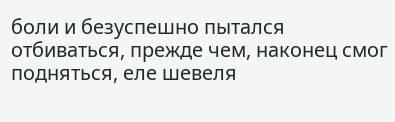боли и безуспешно пытался отбиваться, прежде чем, наконец смог подняться, еле шевеля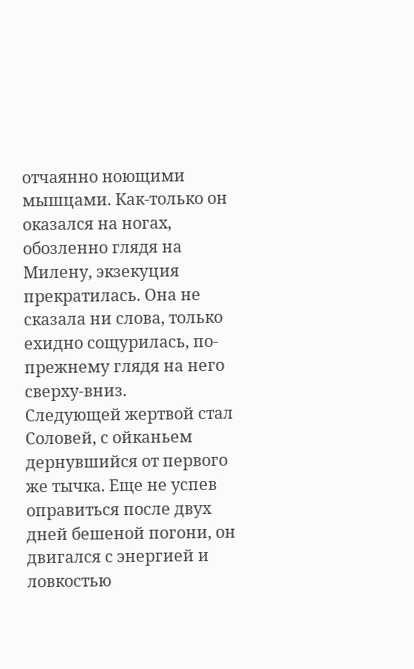отчаянно ноющими мышцами. Как-только он оказался на ногах, обозленно глядя на Милену, экзекуция прекратилась. Она не сказала ни слова, только ехидно сощурилась, по-прежнему глядя на него сверху-вниз.
Следующей жертвой стал Соловей, с ойканьем дернувшийся от первого же тычка. Еще не успев оправиться после двух дней бешеной погони, он двигался с энергией и ловкостью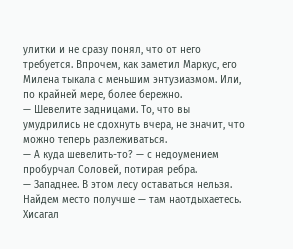улитки и не сразу понял, что от него требуется. Впрочем, как заметил Маркус, его Милена тыкала с меньшим энтузиазмом. Или, по крайней мере, более бережно.
— Шевелите задницами. То, что вы умудрились не сдохнуть вчера, не значит, что можно теперь разлеживаться.
— А куда шевелить-то? — с недоумением пробурчал Соловей, потирая ребра.
— Западнее. В этом лесу оставаться нельзя. Найдем место получше — там наотдыхаетесь.
Хисагал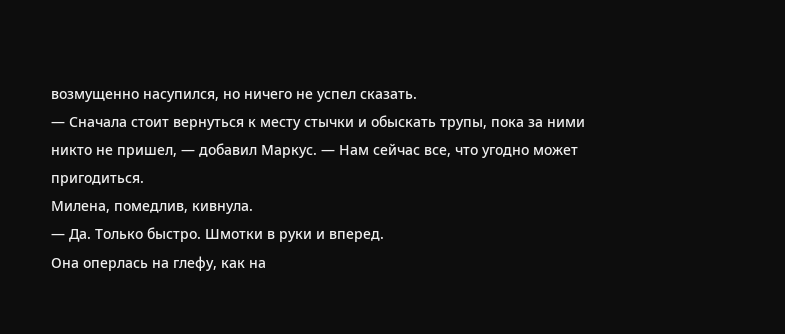возмущенно насупился, но ничего не успел сказать.
— Сначала стоит вернуться к месту стычки и обыскать трупы, пока за ними никто не пришел, — добавил Маркус. — Нам сейчас все, что угодно может пригодиться.
Милена, помедлив, кивнула.
— Да. Только быстро. Шмотки в руки и вперед.
Она оперлась на глефу, как на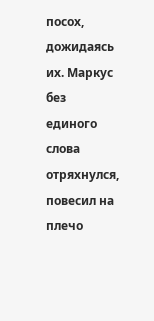посох, дожидаясь их. Маркус без единого слова отряхнулся, повесил на плечо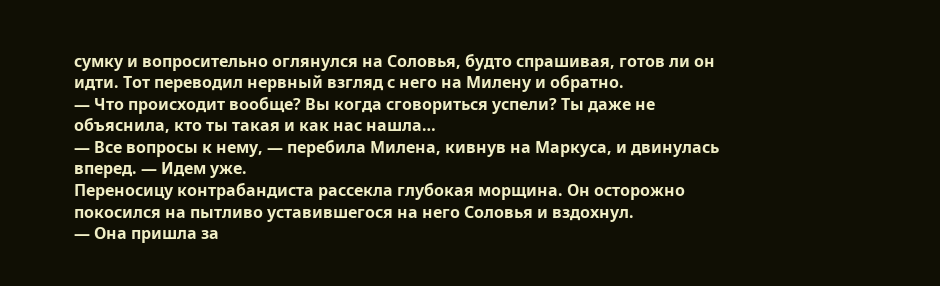сумку и вопросительно оглянулся на Соловья, будто спрашивая, готов ли он идти. Тот переводил нервный взгляд с него на Милену и обратно.
— Что происходит вообще? Вы когда сговориться успели? Ты даже не объяснила, кто ты такая и как нас нашла…
— Все вопросы к нему, — перебила Милена, кивнув на Маркуса, и двинулась вперед. — Идем уже.
Переносицу контрабандиста рассекла глубокая морщина. Он осторожно покосился на пытливо уставившегося на него Соловья и вздохнул.
— Она пришла за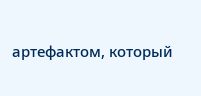артефактом, который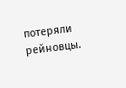потеряли рейновцы.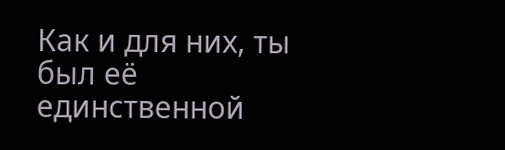Как и для них, ты был её единственной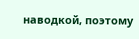наводкой, поэтому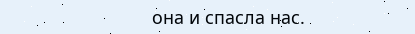она и спасла нас.